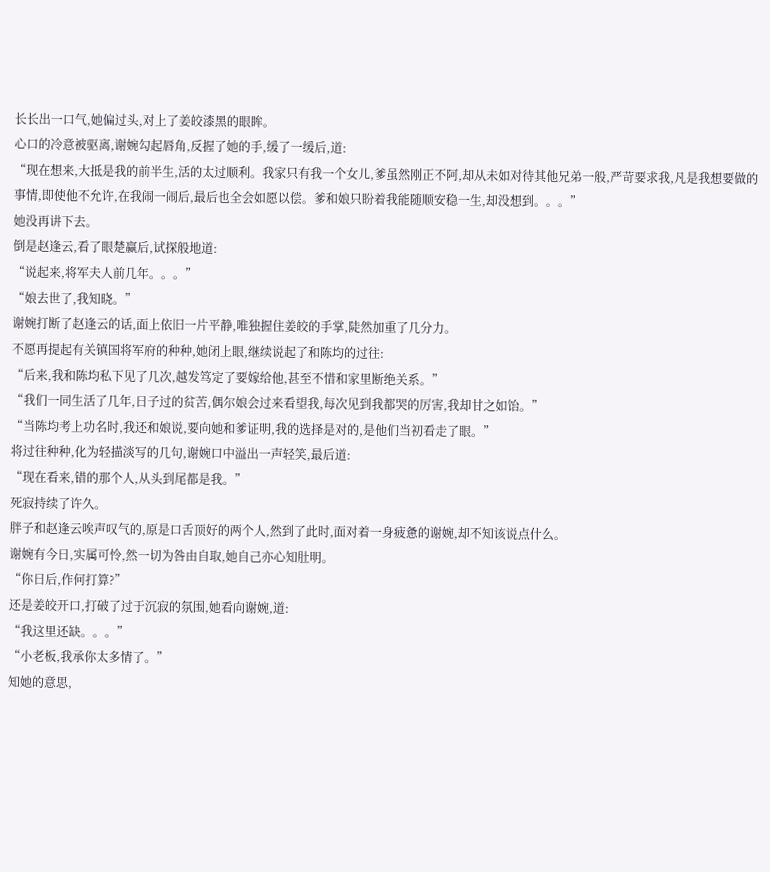长长出一口气,她偏过头,对上了姜皎漆黑的眼眸。
心口的冷意被驱离,谢婉勾起唇角,反握了她的手,缓了一缓后,道:
“现在想来,大抵是我的前半生,活的太过顺利。我家只有我一个女儿,爹虽然刚正不阿,却从未如对待其他兄弟一般,严苛要求我,凡是我想要做的事情,即使他不允许,在我闹一闹后,最后也全会如愿以偿。爹和娘只盼着我能随顺安稳一生,却没想到。。。”
她没再讲下去。
倒是赵逢云,看了眼楚赢后,试探般地道:
“说起来,将军夫人前几年。。。”
“娘去世了,我知晓。”
谢婉打断了赵逢云的话,面上依旧一片平静,唯独握住姜皎的手掌,陡然加重了几分力。
不愿再提起有关镇国将军府的种种,她闭上眼,继续说起了和陈均的过往:
“后来,我和陈均私下见了几次,越发笃定了要嫁给他,甚至不惜和家里断绝关系。”
“我们一同生活了几年,日子过的贫苦,偶尔娘会过来看望我,每次见到我都哭的厉害,我却甘之如饴。”
“当陈均考上功名时,我还和娘说,要向她和爹证明,我的选择是对的,是他们当初看走了眼。”
将过往种种,化为轻描淡写的几句,谢婉口中溢出一声轻笑,最后道:
“现在看来,错的那个人,从头到尾都是我。”
死寂持续了许久。
胖子和赵逢云唉声叹气的,原是口舌顶好的两个人,然到了此时,面对着一身疲惫的谢婉,却不知该说点什么。
谢婉有今日,实属可怜,然一切为咎由自取,她自己亦心知肚明。
“你日后,作何打算?”
还是姜皎开口,打破了过于沉寂的氛围,她看向谢婉,道:
“我这里还缺。。。”
“小老板,我承你太多情了。”
知她的意思,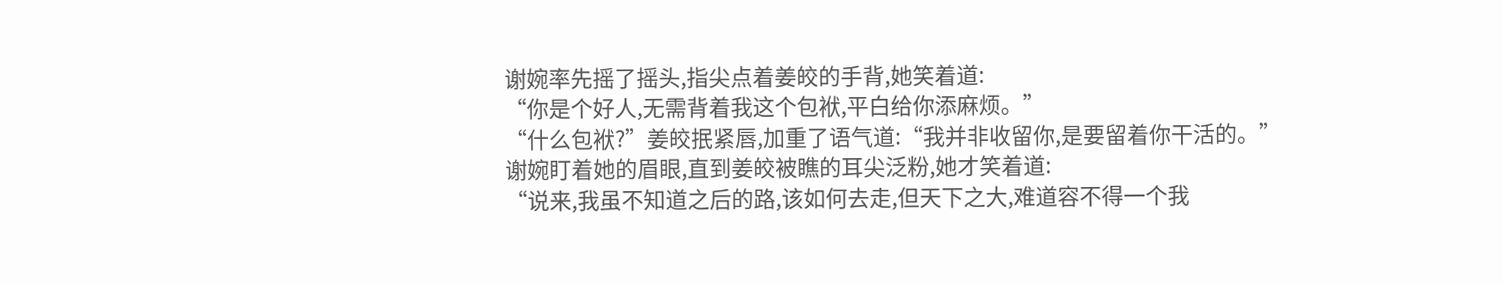谢婉率先摇了摇头,指尖点着姜皎的手背,她笑着道:
“你是个好人,无需背着我这个包袱,平白给你添麻烦。”
“什么包袱?”姜皎抿紧唇,加重了语气道:“我并非收留你,是要留着你干活的。”
谢婉盯着她的眉眼,直到姜皎被瞧的耳尖泛粉,她才笑着道:
“说来,我虽不知道之后的路,该如何去走,但天下之大,难道容不得一个我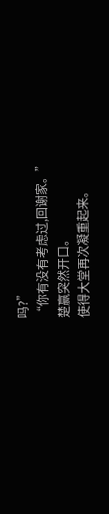吗?”
“你有没有考虑过,回谢家。”
楚赢突然开口。
使得大堂再次凝重起来。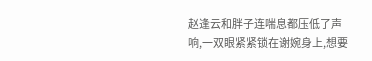赵逢云和胖子连喘息都压低了声响,一双眼紧紧锁在谢婉身上,想要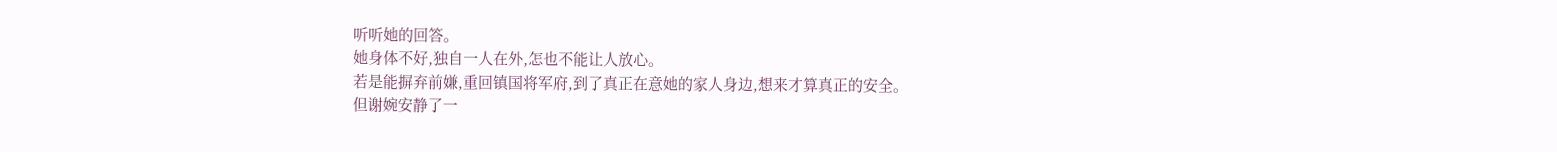听听她的回答。
她身体不好,独自一人在外,怎也不能让人放心。
若是能摒弃前嫌,重回镇国将军府,到了真正在意她的家人身边,想来才算真正的安全。
但谢婉安静了一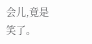会儿,竟是笑了。